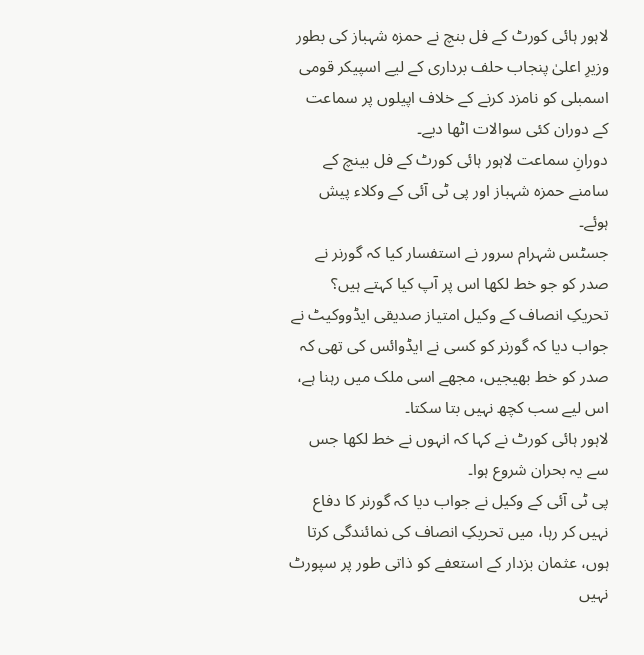لاہور ہائی کورٹ کے فل بنچ نے حمزہ شہباز کی بطور وزیرِ اعلیٰ پنجاب حلف برداری کے لیے اسپیکر قومی اسمبلی کو نامزد کرنے کے خلاف اپیلوں پر سماعت کے دوران کئی سوالات اٹھا دیے۔
دورانِ سماعت لاہور ہائی کورٹ کے فل بینچ کے سامنے حمزہ شہباز اور پی ٹی آئی کے وکلاء پیش ہوئے۔
جسٹس شہرام سرور نے استفسار کیا کہ گورنر نے صدر کو جو خط لکھا اس پر آپ کیا کہتے ہیں؟
تحریکِ انصاف کے وکیل امتیاز صدیقی ایڈووکیٹ نے جواب دیا کہ گورنر کو کسی نے ایڈوائس کی تھی کہ صدر کو خط بھیجیں، مجھے اسی ملک میں رہنا ہے، اس لیے سب کچھ نہیں بتا سکتا۔
لاہور ہائی کورٹ نے کہا کہ انہوں نے خط لکھا جس سے یہ بحران شروع ہوا۔
پی ٹی آئی کے وکیل نے جواب دیا کہ گورنر کا دفاع نہیں کر رہا، میں تحریکِ انصاف کی نمائندگی کرتا ہوں، عثمان بزدار کے استعفے کو ذاتی طور پر سپورٹ نہیں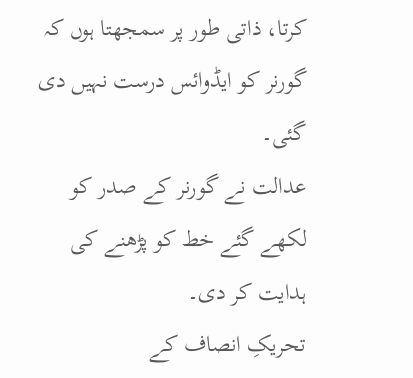کرتا، ذاتی طور پر سمجھتا ہوں کہ گورنر کو ایڈوائس درست نہیں دی گئی۔
عدالت نے گورنر کے صدر کو لکھے گئے خط کو پڑھنے کی ہدایت کر دی۔
تحریکِ انصاف کے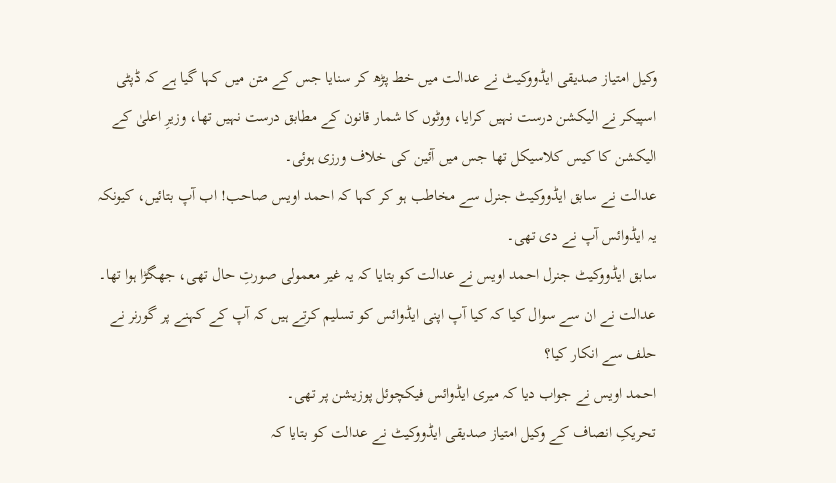وکیل امتیاز صدیقی ایڈووکیٹ نے عدالت میں خط پڑھ کر سنایا جس کے متن میں کہا گیا ہے کہ ڈپٹی اسپیکر نے الیکشن درست نہیں کرایا، ووٹوں کا شمار قانون کے مطابق درست نہیں تھا، وزیرِ اعلیٰ کے الیکشن کا کیس کلاسیکل تھا جس میں آئین کی خلاف ورزی ہوئی۔
عدالت نے سابق ایڈووکیٹ جنرل سے مخاطب ہو کر کہا کہ احمد اویس صاحب! اب آپ بتائیں، کیونکہ یہ ایڈوائس آپ نے دی تھی۔
سابق ایڈووکیٹ جنرل احمد اویس نے عدالت کو بتایا کہ یہ غیر معمولی صورتِ حال تھی، جھگڑا ہوا تھا۔
عدالت نے ان سے سوال کیا کہ کیا آپ اپنی ایڈوائس کو تسلیم کرتے ہیں کہ آپ کے کہنے پر گورنر نے حلف سے انکار کیا؟
احمد اویس نے جواب دیا کہ میری ایڈوائس فیکچوئل پوزیشن پر تھی۔
تحریکِ انصاف کے وکیل امتیاز صدیقی ایڈووکیٹ نے عدالت کو بتایا کہ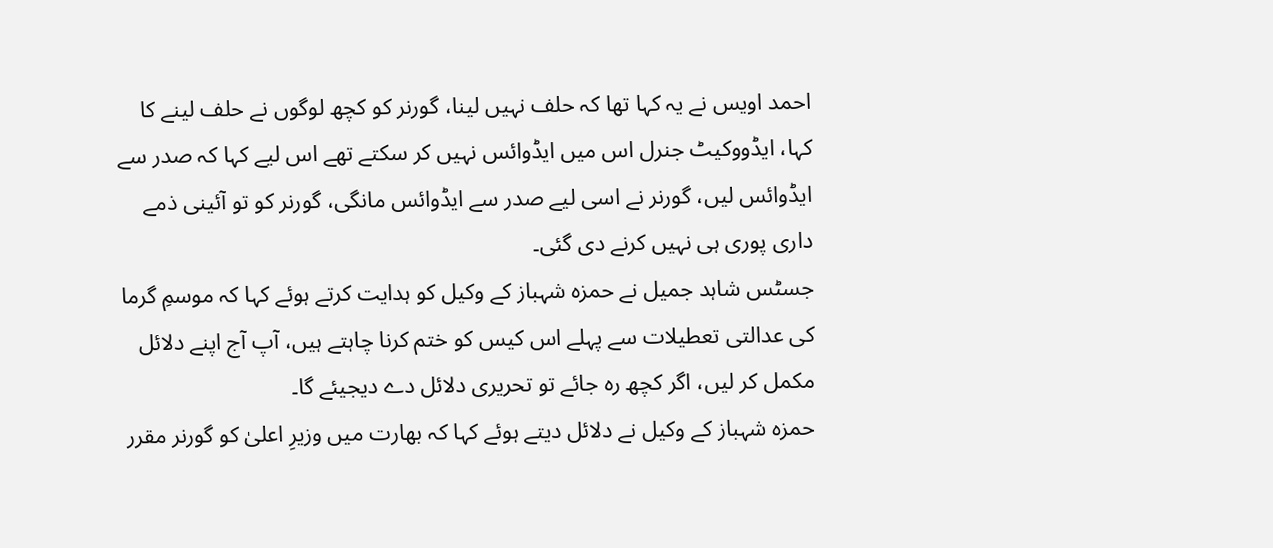احمد اویس نے یہ کہا تھا کہ حلف نہیں لینا، گورنر کو کچھ لوگوں نے حلف لینے کا کہا، ایڈووکیٹ جنرل اس میں ایڈوائس نہیں کر سکتے تھے اس لیے کہا کہ صدر سے ایڈوائس لیں، گورنر نے اسی لیے صدر سے ایڈوائس مانگی، گورنر کو تو آئینی ذمے داری پوری ہی نہیں کرنے دی گئی۔
جسٹس شاہد جمیل نے حمزہ شہباز کے وکیل کو ہدایت کرتے ہوئے کہا کہ موسمِ گرما کی عدالتی تعطیلات سے پہلے اس کیس کو ختم کرنا چاہتے ہیں، آپ آج اپنے دلائل مکمل کر لیں، اگر کچھ رہ جائے تو تحریری دلائل دے دیجیئے گا۔
حمزہ شہباز کے وکیل نے دلائل دیتے ہوئے کہا کہ بھارت میں وزیرِ اعلیٰ کو گورنر مقرر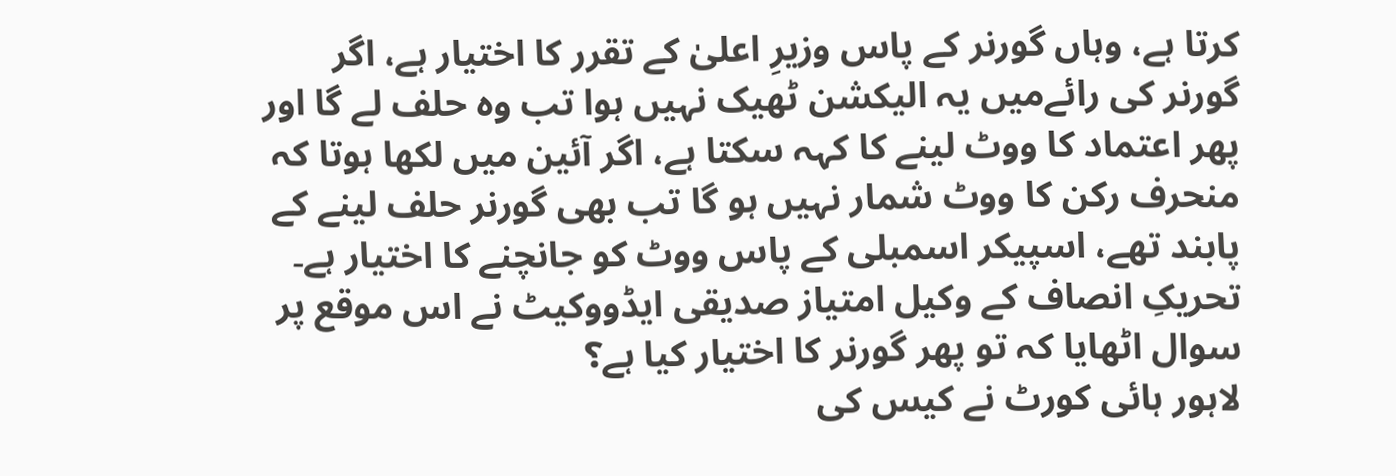کرتا ہے، وہاں گورنر کے پاس وزیرِ اعلیٰ کے تقرر کا اختیار ہے، اگر گورنر کی رائےمیں یہ الیکشن ٹھیک نہیں ہوا تب وہ حلف لے گا اور پھر اعتماد کا ووٹ لینے کا کہہ سکتا ہے، اگر آئین میں لکھا ہوتا کہ منحرف رکن کا ووٹ شمار نہیں ہو گا تب بھی گورنر حلف لینے کے پابند تھے، اسپیکر اسمبلی کے پاس ووٹ کو جانچنے کا اختیار ہے۔
تحریکِ انصاف کے وکیل امتیاز صدیقی ایڈووکیٹ نے اس موقع پر سوال اٹھایا کہ تو پھر گورنر کا اختیار کیا ہے؟
لاہور ہائی کورٹ نے کیس کی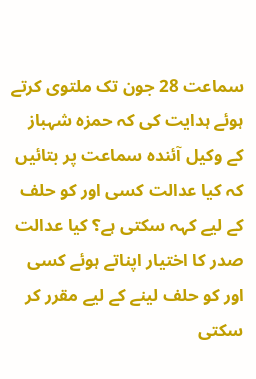سماعت 28 جون تک ملتوی کرتے ہوئے ہدایت کی کہ حمزہ شہباز کے وکیل آئندہ سماعت پر بتائیں کہ کیا عدالت کسی اور کو حلف کے لیے کہہ سکتی ہے؟ کیا عدالت صدر کا اختیار اپناتے ہوئے کسی اور کو حلف لینے کے لیے مقرر کر سکتی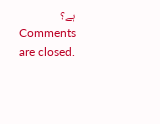ہے؟
Comments are closed.